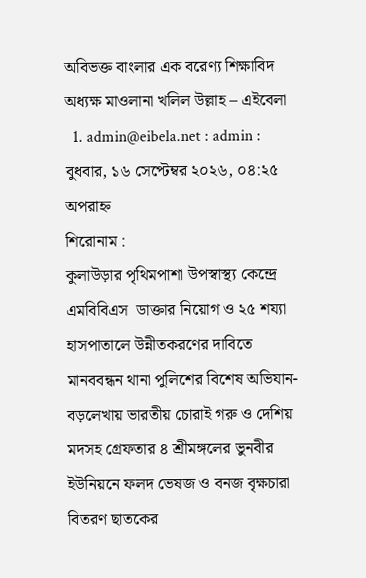অবিভক্ত বাংলার এক বরেণ্য শিক্ষাবিদ অধ্যক্ষ মাওলানা খলিল উল্লাহ – এইবেলা
  1. admin@eibela.net : admin :
বুধবার, ১৬ সেপ্টেম্বর ২০২৬, ০৪:২৫ অপরাহ্ন
শিরোনাম :
কুলাউড়ার পৃথিমপাশা উপস্বাস্থ্য কেন্দ্রে এমবিবিএস  ডাক্তার নিয়োগ ও ২৫ শয্যা হাসপাতালে উন্নীতকরণের দাবিতে মানববন্ধন থানা পুলিশের বিশেষ অভিযান- বড়লেখায় ভারতীয় চোরাই গরু ও দেশিয় মদসহ গ্রেফতার ৪ শ্রীমঙ্গলের ভুনবীর ইউনিয়নে ফলদ ভেষজ ও বনজ বৃক্ষচারা বিতরণ ছাতকের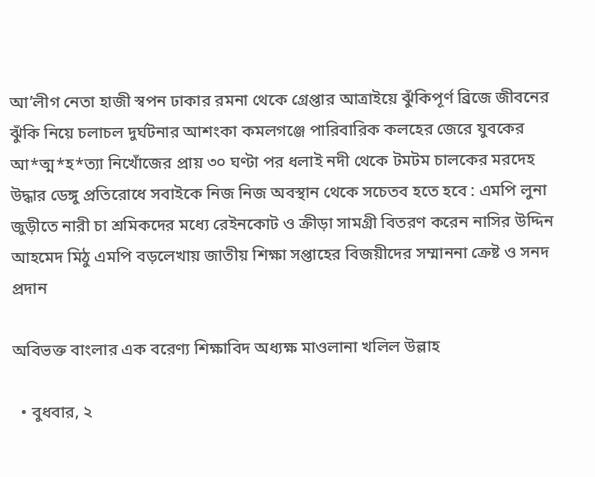আ’লীগ নেতা হাজী স্বপন ঢাকার রমনা থেকে গ্রেপ্তার আত্রাইয়ে ঝুঁকিপূর্ণ ব্রিজে জীবনের ঝুঁকি নিয়ে চলাচল দুর্ঘটনার আশংকা কমলগঞ্জে পারিবারিক কলহের জেরে যুবকের আ*ত্ম*হ*ত্যা নিখোঁজের প্রায় ৩০ ঘণ্টা পর ধলাই নদী থেকে টমটম চালকের মরদেহ উদ্ধার ডেঙ্গু প্রতিরোধে সবাইকে নিজ নিজ অবস্থান থেকে সচেতব হতে হবে : এমপি লুনা জুড়ীতে নারী চা শ্রমিকদের মধ্যে রেইনকোট ও ক্রীড়া সামগ্রী বিতরণ করেন নাসির উদ্দিন আহমেদ মিঠু এমপি বড়লেখায় জাতীয় শিক্ষা সপ্তাহের বিজয়ীদের সম্মাননা ক্রেষ্ট ও সনদ প্রদান

অবিভক্ত বাংলার এক বরেণ্য শিক্ষাবিদ অধ্যক্ষ মাওলানা খলিল উল্লাহ

  • বুধবার, ২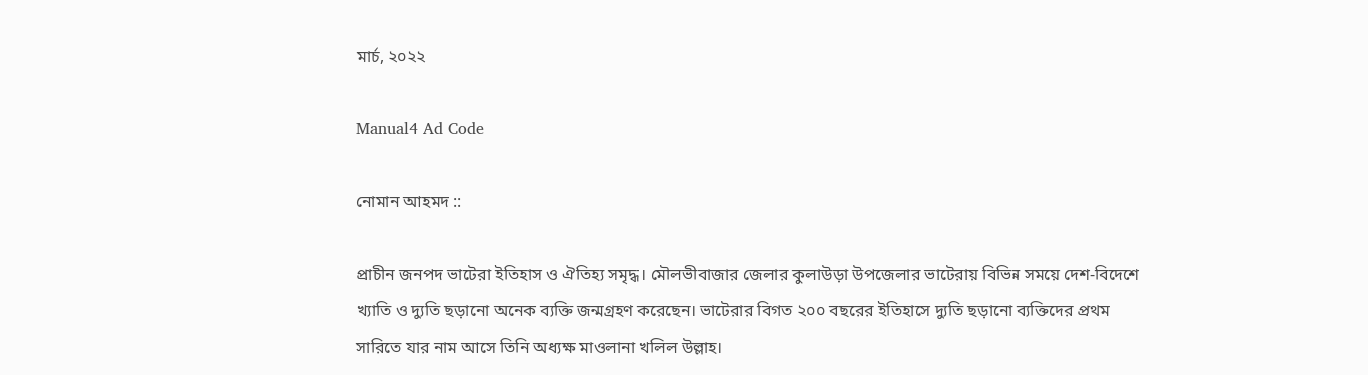মার্চ, ২০২২

Manual4 Ad Code

নোমান আহমদ ::

প্রাচীন জনপদ ভাটেরা ইতিহাস ও ঐতিহ্য সমৃদ্ধ। মৌলভীবাজার জেলার কুলাউড়া উপজেলার ভাটেরায় বিভিন্ন সময়ে দেশ-বিদেশে খ্যাতি ও দ্যুতি ছড়ানো অনেক ব্যক্তি জন্মগ্রহণ করেছেন। ভাটেরার বিগত ২০০ বছরের ইতিহাসে দ্যুতি ছড়ানো ব্যক্তিদের প্রথম সারিতে যার নাম আসে তিনি অধ্যক্ষ মাওলানা খলিল উল্লাহ।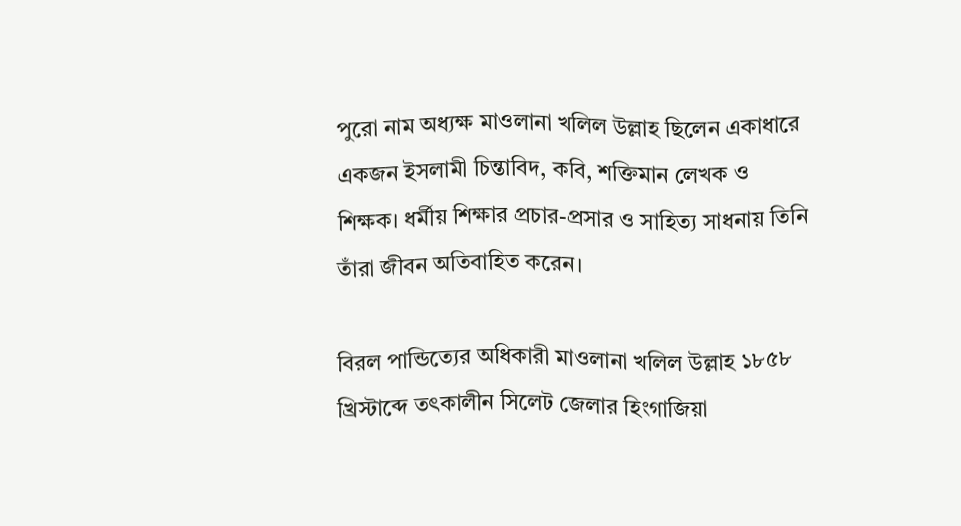পুরো নাম অধ্যক্ষ মাওলানা খলিল উল্লাহ ছিলেন একাধারে একজন ইসলামী চিন্তাবিদ, কবি, শক্তিমান লেখক ও শিক্ষক। ধর্মীয় শিক্ষার প্রচার-প্রসার ও সাহিত্য সাধনায় তিনি তাঁরা জীবন অতিবাহিত করেন।

বিরল পান্ডিত্যের অধিকারী মাওলানা খলিল উল্লাহ ১৮৫৮ খ্রিস্টাব্দে তৎকালীন সিলেট জেলার হিংগাজিয়া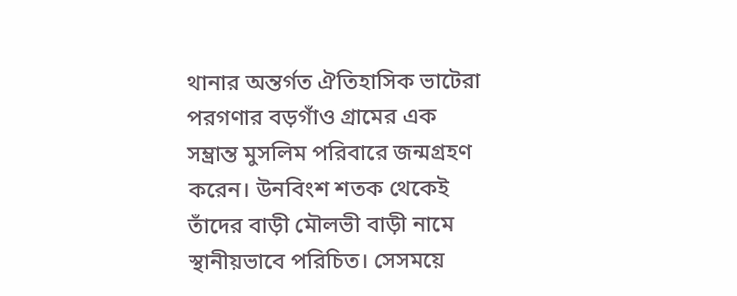থানার অন্তর্গত ঐতিহাসিক ভাটেরা পরগণার বড়গাঁও গ্রামের এক সম্ভ্রান্ত মুসলিম পরিবারে জন্মগ্রহণ করেন। উনবিংশ শতক থেকেই তাঁদের বাড়ী মৌলভী বাড়ী নামে স্থানীয়ভাবে পরিচিত। সেসময়ে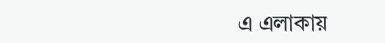এ এলাকায়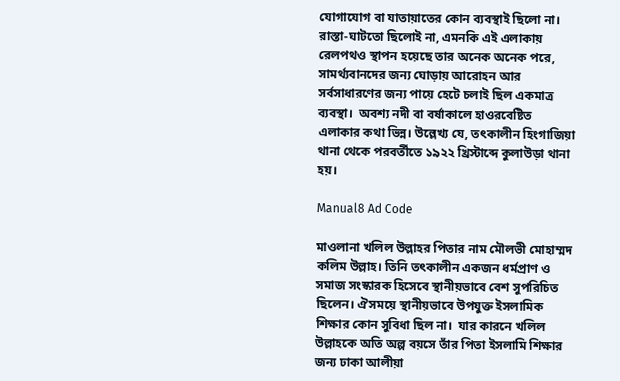যোগাযোগ বা যাতায়াতের কোন ব্যবস্থাই ছিলো না। রাস্তা-ঘাটতো ছিলোই না, এমনকি এই এলাকায় রেলপথও স্থাপন হয়েছে তার অনেক অনেক পরে, সামর্থ্যবানদের জন্য ঘোড়ায় আরোহন আর সর্বসাধারণের জন্য পায়ে হেটে চলাই ছিল একমাত্র ব্যবস্থা।  অবশ্য নদী বা বর্ষাকালে হাওরবেষ্টিত এলাকার কথা ভিন্ন। উল্লেখ্য যে, তৎকালীন হিংগাজিয়া থানা থেকে পরবর্তীতে ১৯২২ খ্রিস্টাব্দে কুলাউড়া থানা হয়।

Manual8 Ad Code

মাওলানা খলিল উল্লাহর পিতার নাম মৌলভী মোহাম্মদ কলিম উল্লাহ। তিনি তৎকালীন একজন ধর্মপ্রাণ ও সমাজ সংস্কারক হিসেবে স্থানীয়ভাবে বেশ সুপরিচিত ছিলেন। ঐসময়ে স্থানীয়ভাবে উপযুক্ত ইসলামিক শিক্ষার কোন সুবিধা ছিল না।  যার কারনে খলিল উল্লাহকে অতি অল্প বয়সে তাঁর পিতা ইসলামি শিক্ষার জন্য ঢাকা আলীয়া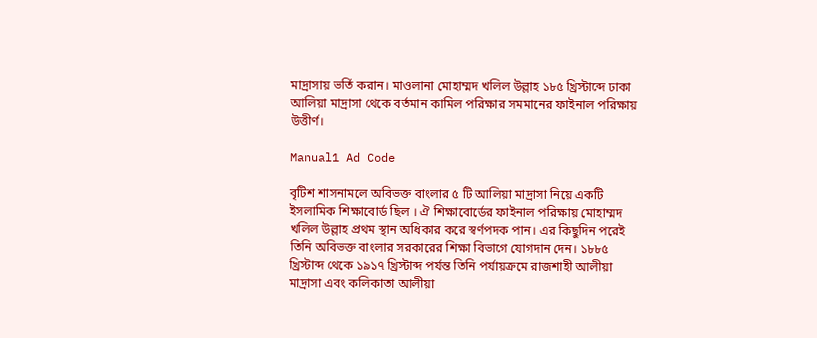মাদ্রাসায় ভর্তি করান। মাওলানা মোহাম্মদ খলিল উল্লাহ ১৮৫ খ্রিস্টাব্দে ঢাকা আলিয়া মাদ্রাসা থেকে বর্তমান কামিল পরিক্ষার সমমানের ফাইনাল পরিক্ষায় উত্তীর্ণ।

Manual1 Ad Code

বৃটিশ শাসনামলে অবিভক্ত বাংলার ৫ টি আলিয়া মাদ্রাসা নিয়ে একটি ইসলামিক শিক্ষাবোর্ড ছিল । ঐ শিক্ষাবোর্ডের ফাইনাল পরিক্ষায় মোহাম্মদ খলিল উল্লাহ প্রথম স্থান অধিকার করে স্বর্ণপদক পান। এর কিছুদিন পরেই তিনি অবিভক্ত বাংলার সরকারের শিক্ষা বিভাগে যোগদান দেন। ১৮৮৫ খ্রিস্টাব্দ থেকে ১৯১৭ খ্রিস্টাব্দ পর্যন্ত তিনি পর্যায়ক্রমে রাজশাহী আলীয়া মাদ্রাসা এবং কলিকাতা আলীয়া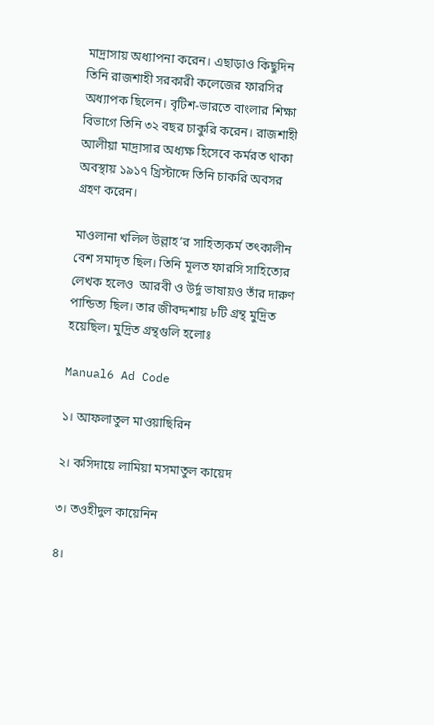মাদ্রাসায় অধ্যাপনা করেন। এছাড়াও কিছুদিন তিনি রাজশাহী সরকারী কলেজের ফারসির অধ্যাপক ছিলেন। বৃটিশ-ভারতে বাংলার শিক্ষা বিভাগে তিনি ৩২ বছর চাকুরি করেন। রাজশাহী আলীয়া মাদ্রাসার অধ্যক্ষ হিসেবে কর্মরত থাকা অবস্থায় ১৯১৭ খ্রিস্টাব্দে তিনি চাকরি অবসর গ্রহণ করেন।

মাওলানা খলিল উল্লাহ’র সাহিত্যকর্ম তৎকালীন বেশ সমাদৃত ছিল। তিনি মূলত ফারসি সাহিত্যের লেখক হলেও  আরবী ও উর্দু ভাষায়ও তাঁর দারুণ পান্ডিত্য ছিল। তার জীবদ্দশায় ৮টি গ্রন্থ মুদ্রিত হয়েছিল। মুদ্রিত গ্রন্থগুলি হলোঃ

Manual6 Ad Code

১। আফলাতুল মাওয়াছিরিন

২। কসিদায়ে লামিয়া মসমাতুল কায়েদ

৩। তওহীদুল কায়েনিন

৪।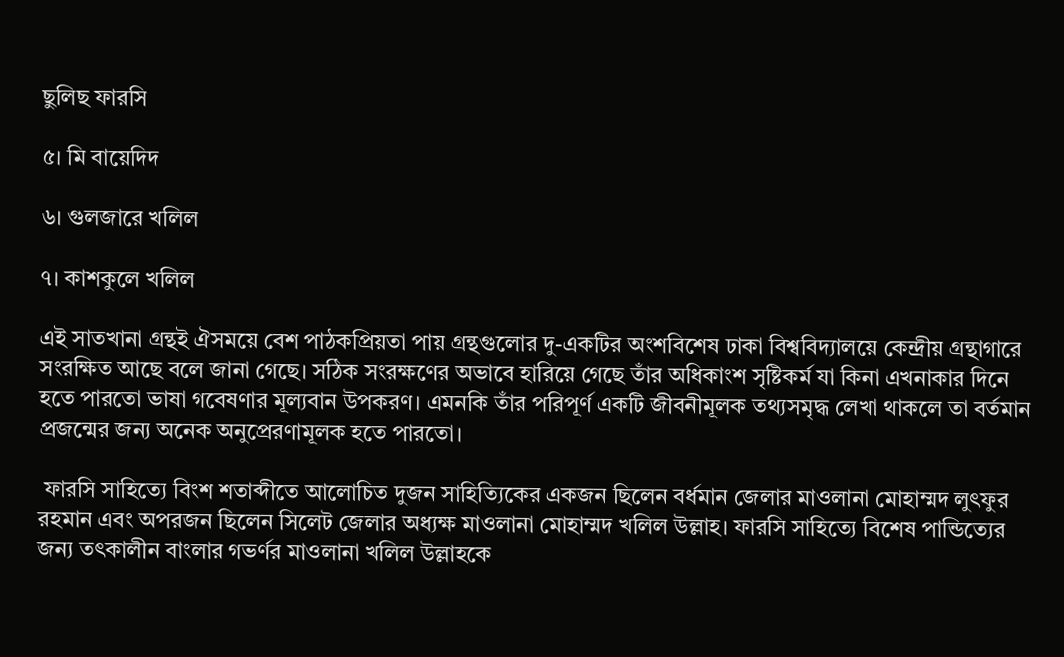ছুলিছ ফারসি

৫। মি বায়েদিদ

৬। গুলজারে খলিল

৭। কাশকুলে খলিল

এই সাতখানা গ্রন্থই ঐসময়ে বেশ পাঠকপ্রিয়তা পায় গ্রন্থগুলোর দু-একটির অংশবিশেষ ঢাকা বিশ্ববিদ্যালয়ে কেন্দ্রীয় গ্রন্থাগারে সংরক্ষিত আছে বলে জানা গেছে। সঠিক সংরক্ষণের অভাবে হারিয়ে গেছে তাঁর অধিকাংশ সৃষ্টিকর্ম যা কিনা এখনাকার দিনে হতে পারতো ভাষা গবেষণার মূল্যবান উপকরণ। এমনকি তাঁর পরিপূর্ণ একটি জীবনীমূলক তথ্যসমৃদ্ধ লেখা থাকলে তা বর্তমান প্রজন্মের জন্য অনেক অনুপ্রেরণামূলক হতে পারতো।

 ফারসি সাহিত্যে বিংশ শতাব্দীতে আলোচিত দুজন সাহিত্যিকের একজন ছিলেন বর্ধমান জেলার মাওলানা মোহাম্মদ লুৎফুর রহমান এবং অপরজন ছিলেন সিলেট জেলার অধ্যক্ষ মাওলানা মোহাম্মদ খলিল উল্লাহ। ফারসি সাহিত্যে বিশেষ পান্ডিত্যের জন্য তৎকালীন বাংলার গভর্ণর মাওলানা খলিল উল্লাহকে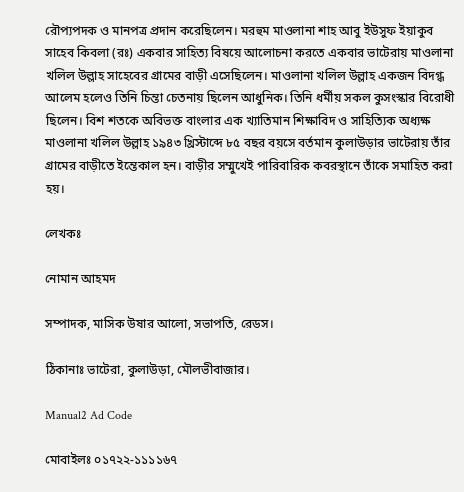রৌপ্যপদক ও মানপত্র প্রদান করেছিলেন। মরহুম মাওলানা শাহ আবু ইউসুফ ইয়াকুব সাহেব কিবলা (রঃ) একবার সাহিত্য বিষয়ে আলোচনা করতে একবার ভাটেরায় মাওলানা খলিল উল্লাহ সাহেবের গ্রামের বাড়ী এসেছিলেন। মাওলানা খলিল উল্লাহ একজন বিদগ্ধ আলেম হলেও তিনি চিন্তা চেতনায় ছিলেন আধুনিক। তিনি ধর্মীয় সকল কুসংস্কার বিরোধী ছিলেন। বিশ শতকে অবিভক্ত বাংলার এক খ্যাতিমান শিক্ষাবিদ ও সাহিত্যিক অধ্যক্ষ মাওলানা খলিল উল্লাহ ১৯৪৩ খ্রিস্টাব্দে ৮৫ বছর বয়সে বর্তমান কুলাউড়ার ভাটেরায় তাঁর গ্রামের বাড়ীতে ইন্তেকাল হন। বাড়ীর সম্মুখেই পারিবারিক কবরস্থানে তাঁকে সমাহিত করা হয়।

লেখকঃ

নোমান আহমদ

সম্পাদক, মাসিক উষার আলো, সভাপতি, রেডস।

ঠিকানাঃ ভাটেরা, কুলাউড়া, মৌলভীবাজার।

Manual2 Ad Code

মোবাইলঃ ০১৭২২-১১১১৬৭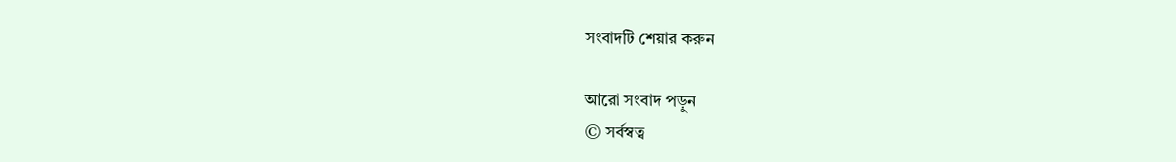সংবাদটি শেয়ার করুন

আরো সংবাদ পড়ুন
© সর্বস্বত্ব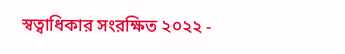স্বত্বাধিকার সংরক্ষিত ২০২২ -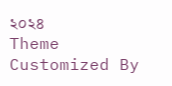২০২৪
Theme Customized By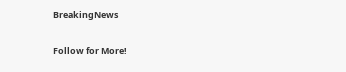BreakingNews

Follow for More!